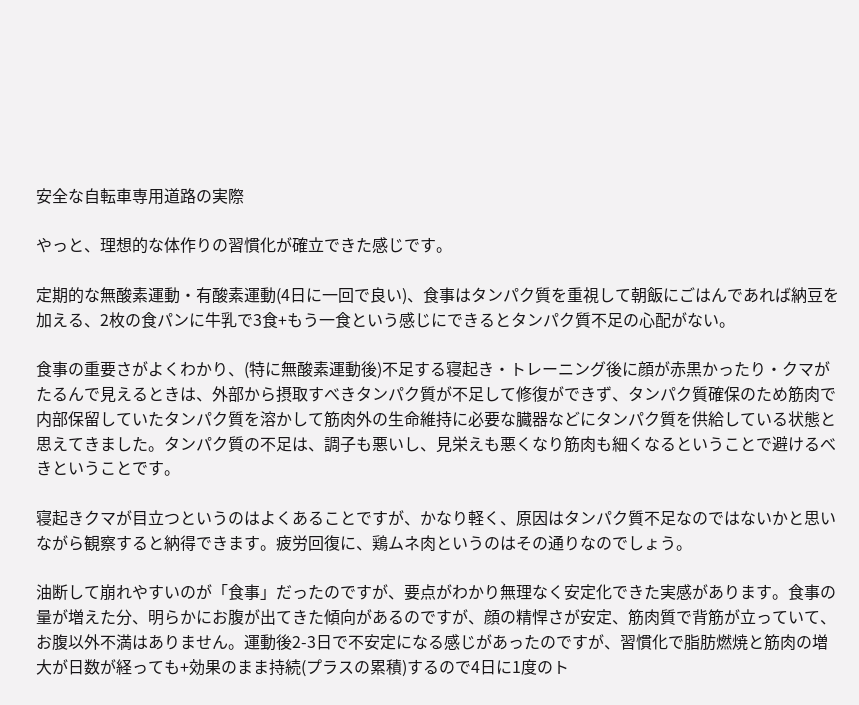安全な自転車専用道路の実際

やっと、理想的な体作りの習慣化が確立できた感じです。

定期的な無酸素運動・有酸素運動(4日に一回で良い)、食事はタンパク質を重視して朝飯にごはんであれば納豆を加える、2枚の食パンに牛乳で3食+もう一食という感じにできるとタンパク質不足の心配がない。

食事の重要さがよくわかり、(特に無酸素運動後)不足する寝起き・トレーニング後に顔が赤黒かったり・クマがたるんで見えるときは、外部から摂取すべきタンパク質が不足して修復ができず、タンパク質確保のため筋肉で内部保留していたタンパク質を溶かして筋肉外の生命維持に必要な臓器などにタンパク質を供給している状態と思えてきました。タンパク質の不足は、調子も悪いし、見栄えも悪くなり筋肉も細くなるということで避けるべきということです。

寝起きクマが目立つというのはよくあることですが、かなり軽く、原因はタンパク質不足なのではないかと思いながら観察すると納得できます。疲労回復に、鶏ムネ肉というのはその通りなのでしょう。

油断して崩れやすいのが「食事」だったのですが、要点がわかり無理なく安定化できた実感があります。食事の量が増えた分、明らかにお腹が出てきた傾向があるのですが、顔の精悍さが安定、筋肉質で背筋が立っていて、お腹以外不満はありません。運動後2-3日で不安定になる感じがあったのですが、習慣化で脂肪燃焼と筋肉の増大が日数が経っても+効果のまま持続(プラスの累積)するので4日に1度のト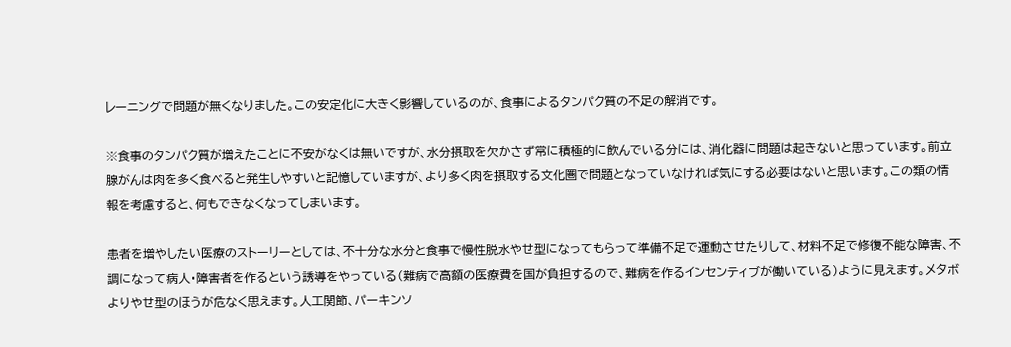レーニングで問題が無くなりました。この安定化に大きく影響しているのが、食事によるタンパク質の不足の解消です。

※食事のタンパク質が増えたことに不安がなくは無いですが、水分摂取を欠かさず常に積極的に飲んでいる分には、消化器に問題は起きないと思っています。前立腺がんは肉を多く食べると発生しやすいと記憶していますが、より多く肉を摂取する文化圏で問題となっていなければ気にする必要はないと思います。この類の情報を考慮すると、何もできなくなってしまいます。

患者を増やしたい医療のストーリーとしては、不十分な水分と食事で慢性脱水やせ型になってもらって準備不足で運動させたりして、材料不足で修復不能な障害、不調になって病人・障害者を作るという誘導をやっている(難病で高額の医療費を国が負担するので、難病を作るインセンティブが働いている)ように見えます。メタボよりやせ型のほうが危なく思えます。人工関節、パーキンソ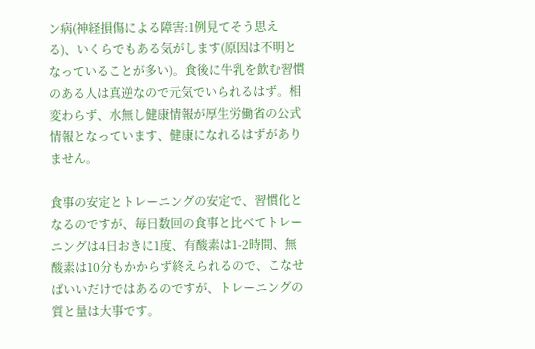ン病(神経損傷による障害:1例見てそう思える)、いくらでもある気がします(原因は不明となっていることが多い)。食後に牛乳を飲む習慣のある人は真逆なので元気でいられるはず。相変わらず、水無し健康情報が厚生労働省の公式情報となっています、健康になれるはずがありません。

食事の安定とトレーニングの安定で、習慣化となるのですが、毎日数回の食事と比べてトレーニングは4日おきに1度、有酸素は1-2時間、無酸素は10分もかからず終えられるので、こなせばいいだけではあるのですが、トレーニングの質と量は大事です。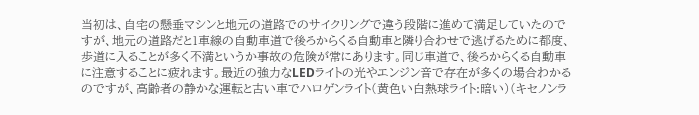当初は、自宅の懸垂マシンと地元の道路でのサイクリングで違う段階に進めて満足していたのですが、地元の道路だと1車線の自動車道で後ろからくる自動車と隣り合わせで逃げるために都度、歩道に入ることが多く不満というか事故の危険が常にあります。同じ車道で、後ろからくる自動車に注意することに疲れます。最近の強力なLEDライトの光やエンジン音で存在が多くの場合わかるのですが、高齢者の静かな運転と古い車でハロゲンライト(黄色い白熱球ライト:暗い)(キセノンラ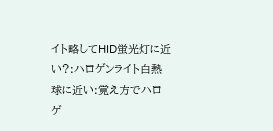イト略してHID蛍光灯に近い?:ハロゲンライト白熱球に近い:覚え方でハロゲ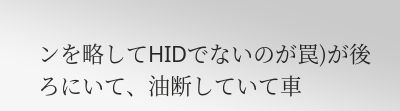ンを略してHIDでないのが罠)が後ろにいて、油断していて車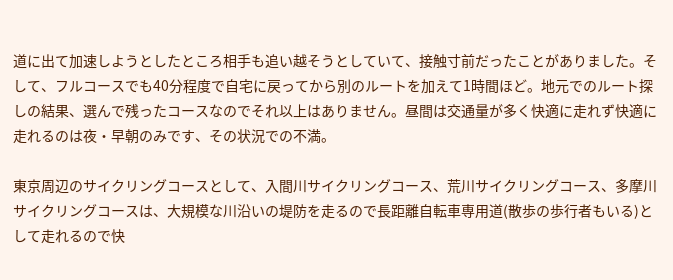道に出て加速しようとしたところ相手も追い越そうとしていて、接触寸前だったことがありました。そして、フルコースでも40分程度で自宅に戻ってから別のルートを加えて1時間ほど。地元でのルート探しの結果、選んで残ったコースなのでそれ以上はありません。昼間は交通量が多く快適に走れず快適に走れるのは夜・早朝のみです、その状況での不満。

東京周辺のサイクリングコースとして、入間川サイクリングコース、荒川サイクリングコース、多摩川サイクリングコースは、大規模な川沿いの堤防を走るので長距離自転車専用道(散歩の歩行者もいる)として走れるので快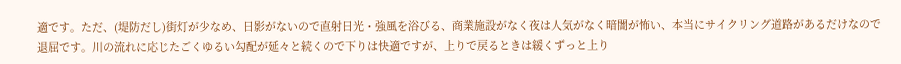適です。ただ、(堤防だし)街灯が少なめ、日影がないので直射日光・強風を浴びる、商業施設がなく夜は人気がなく暗闇が怖い、本当にサイクリング道路があるだけなので退屈です。川の流れに応じたごくゆるい勾配が延々と続くので下りは快適ですが、上りで戻るときは緩くずっと上り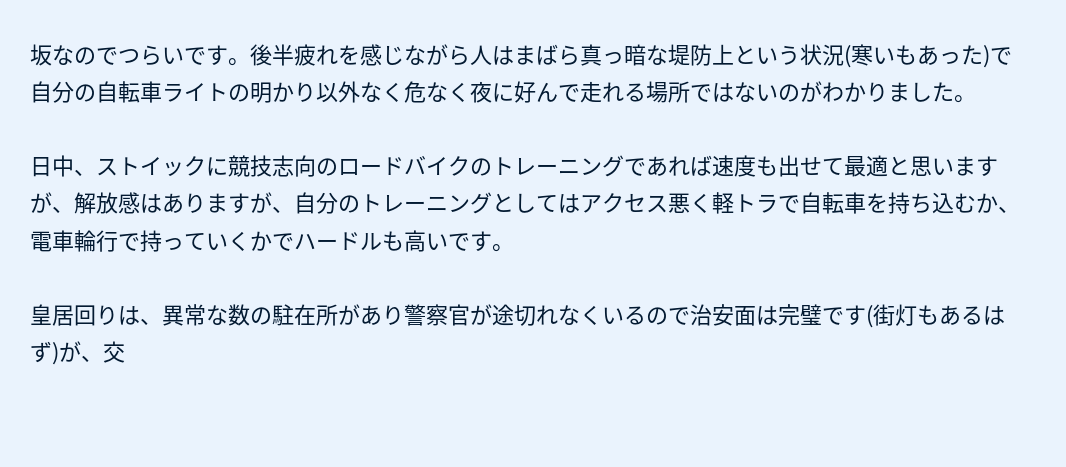坂なのでつらいです。後半疲れを感じながら人はまばら真っ暗な堤防上という状況(寒いもあった)で自分の自転車ライトの明かり以外なく危なく夜に好んで走れる場所ではないのがわかりました。

日中、ストイックに競技志向のロードバイクのトレーニングであれば速度も出せて最適と思いますが、解放感はありますが、自分のトレーニングとしてはアクセス悪く軽トラで自転車を持ち込むか、電車輪行で持っていくかでハードルも高いです。

皇居回りは、異常な数の駐在所があり警察官が途切れなくいるので治安面は完璧です(街灯もあるはず)が、交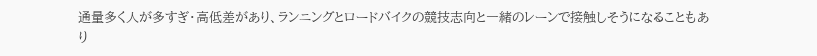通量多く人が多すぎ・高低差があり、ランニングとロードバイクの競技志向と一緒のレーンで接触しそうになることもあり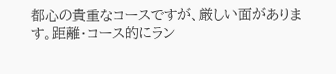都心の貴重なコースですが、厳しい面があります。距離・コース的にラン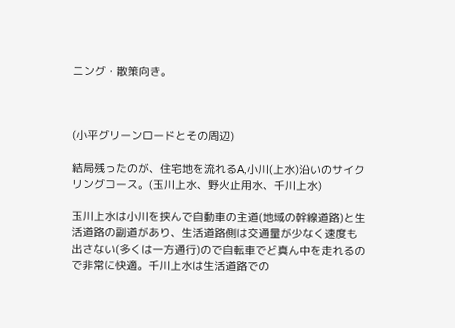ニング・散策向き。



(小平グリーンロードとその周辺)

結局残ったのが、住宅地を流れるA,小川(上水)沿いのサイクリングコース。(玉川上水、野火止用水、千川上水)

玉川上水は小川を挟んで自動車の主道(地域の幹線道路)と生活道路の副道があり、生活道路側は交通量が少なく速度も出さない(多くは一方通行)ので自転車でど真ん中を走れるので非常に快適。千川上水は生活道路での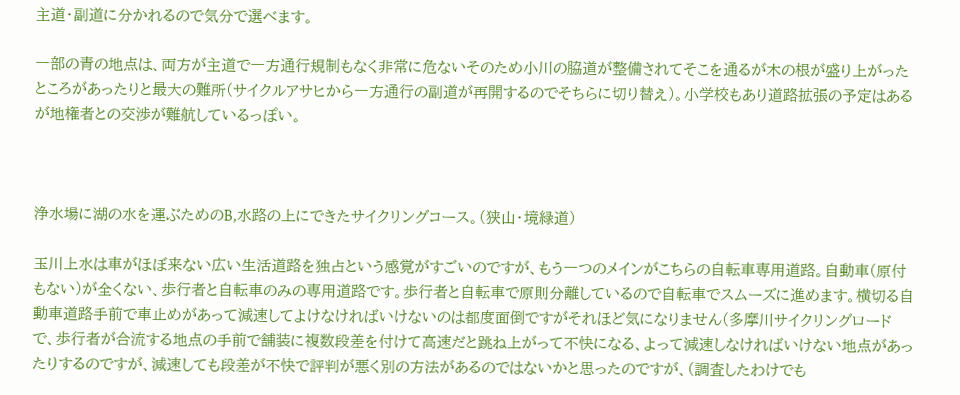主道・副道に分かれるので気分で選べます。

一部の青の地点は、両方が主道で一方通行規制もなく非常に危ないそのため小川の脇道が整備されてそこを通るが木の根が盛り上がったところがあったりと最大の難所(サイクルアサヒから一方通行の副道が再開するのでそちらに切り替え)。小学校もあり道路拡張の予定はあるが地権者との交渉が難航しているっぽい。



浄水場に湖の水を運ぶためのB,水路の上にできたサイクリングコース。(狭山・境緑道)

玉川上水は車がほぼ来ない広い生活道路を独占という感覚がすごいのですが、もう一つのメインがこちらの自転車専用道路。自動車(原付もない)が全くない、歩行者と自転車のみの専用道路です。歩行者と自転車で原則分離しているので自転車でスムーズに進めます。横切る自動車道路手前で車止めがあって減速してよけなければいけないのは都度面倒ですがそれほど気になりません(多摩川サイクリングロードで、歩行者が合流する地点の手前で舗装に複数段差を付けて高速だと跳ね上がって不快になる、よって減速しなければいけない地点があったりするのですが、減速しても段差が不快で評判が悪く別の方法があるのではないかと思ったのですが、(調査したわけでも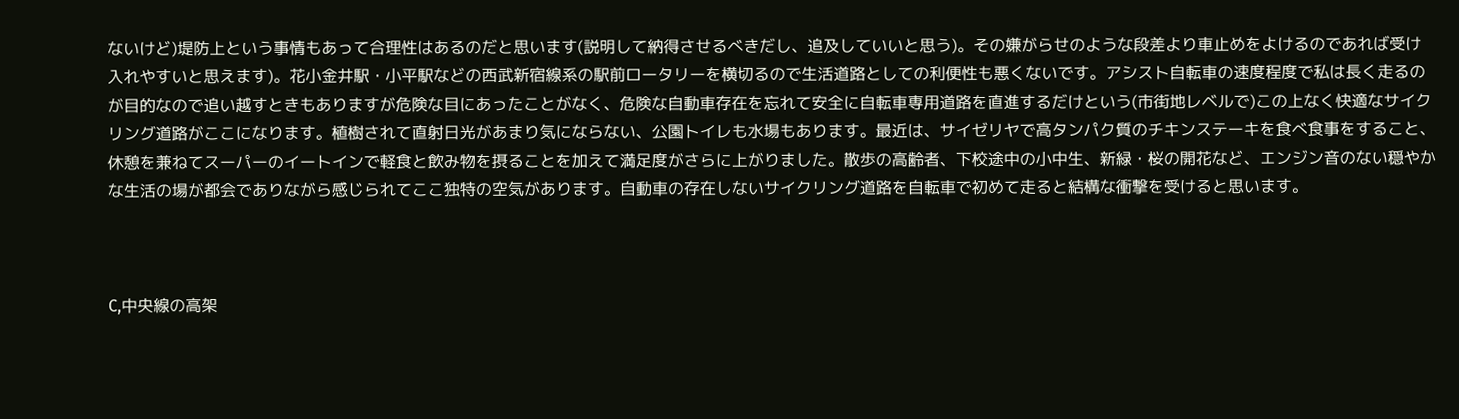ないけど)堤防上という事情もあって合理性はあるのだと思います(説明して納得させるべきだし、追及していいと思う)。その嫌がらせのような段差より車止めをよけるのであれば受け入れやすいと思えます)。花小金井駅・小平駅などの西武新宿線系の駅前ロータリーを横切るので生活道路としての利便性も悪くないです。アシスト自転車の速度程度で私は長く走るのが目的なので追い越すときもありますが危険な目にあったことがなく、危険な自動車存在を忘れて安全に自転車専用道路を直進するだけという(市街地レベルで)この上なく快適なサイクリング道路がここになります。植樹されて直射日光があまり気にならない、公園トイレも水場もあります。最近は、サイゼリヤで高タンパク質のチキンステーキを食べ食事をすること、休憩を兼ねてスーパーのイートインで軽食と飲み物を摂ることを加えて満足度がさらに上がりました。散歩の高齢者、下校途中の小中生、新緑・桜の開花など、エンジン音のない穏やかな生活の場が都会でありながら感じられてここ独特の空気があります。自動車の存在しないサイクリング道路を自転車で初めて走ると結構な衝撃を受けると思います。



C,中央線の高架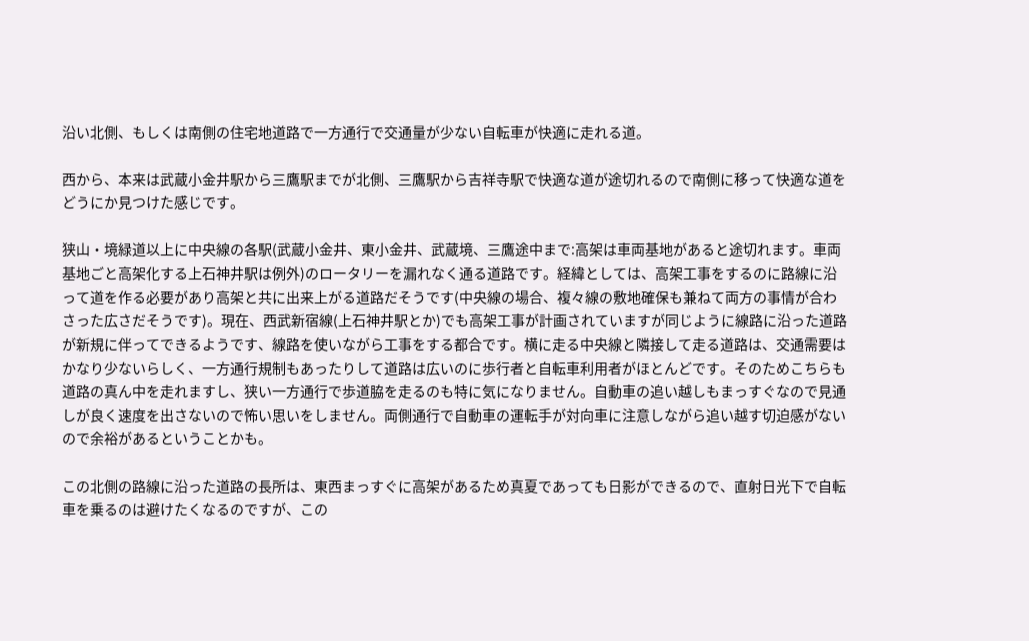沿い北側、もしくは南側の住宅地道路で一方通行で交通量が少ない自転車が快適に走れる道。

西から、本来は武蔵小金井駅から三鷹駅までが北側、三鷹駅から吉祥寺駅で快適な道が途切れるので南側に移って快適な道をどうにか見つけた感じです。

狭山・境緑道以上に中央線の各駅(武蔵小金井、東小金井、武蔵境、三鷹途中まで:高架は車両基地があると途切れます。車両基地ごと高架化する上石神井駅は例外)のロータリーを漏れなく通る道路です。経緯としては、高架工事をするのに路線に沿って道を作る必要があり高架と共に出来上がる道路だそうです(中央線の場合、複々線の敷地確保も兼ねて両方の事情が合わさった広さだそうです)。現在、西武新宿線(上石神井駅とか)でも高架工事が計画されていますが同じように線路に沿った道路が新規に伴ってできるようです、線路を使いながら工事をする都合です。横に走る中央線と隣接して走る道路は、交通需要はかなり少ないらしく、一方通行規制もあったりして道路は広いのに歩行者と自転車利用者がほとんどです。そのためこちらも道路の真ん中を走れますし、狭い一方通行で歩道脇を走るのも特に気になりません。自動車の追い越しもまっすぐなので見通しが良く速度を出さないので怖い思いをしません。両側通行で自動車の運転手が対向車に注意しながら追い越す切迫感がないので余裕があるということかも。

この北側の路線に沿った道路の長所は、東西まっすぐに高架があるため真夏であっても日影ができるので、直射日光下で自転車を乗るのは避けたくなるのですが、この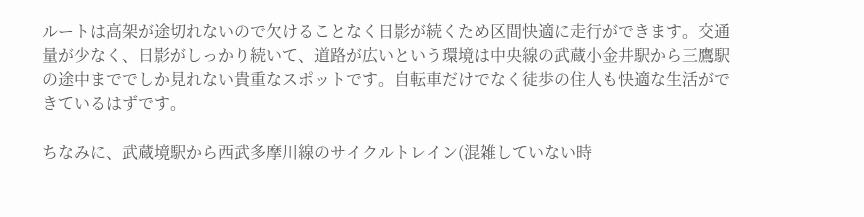ルートは高架が途切れないので欠けることなく日影が続くため区間快適に走行ができます。交通量が少なく、日影がしっかり続いて、道路が広いという環境は中央線の武蔵小金井駅から三鷹駅の途中まででしか見れない貴重なスポットです。自転車だけでなく徒歩の住人も快適な生活ができているはずです。

ちなみに、武蔵境駅から西武多摩川線のサイクルトレイン(混雑していない時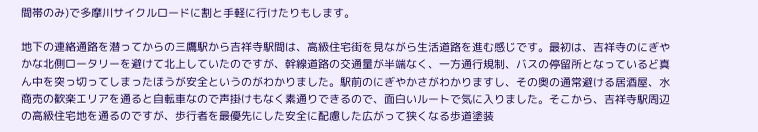間帯のみ)で多摩川サイクルロードに割と手軽に行けたりもします。

地下の連絡通路を潜ってからの三鷹駅から吉祥寺駅間は、高級住宅街を見ながら生活道路を進む感じです。最初は、吉祥寺のにぎやかな北側ロータリーを避けて北上していたのですが、幹線道路の交通量が半端なく、一方通行規制、バスの停留所となっているど真ん中を突っ切ってしまったほうが安全というのがわかりました。駅前のにぎやかさがわかりますし、その奥の通常避ける居酒屋、水商売の歓楽エリアを通ると自転車なので声掛けもなく素通りできるので、面白いルートで気に入りました。そこから、吉祥寺駅周辺の高級住宅地を通るのですが、歩行者を最優先にした安全に配慮した広がって狭くなる歩道塗装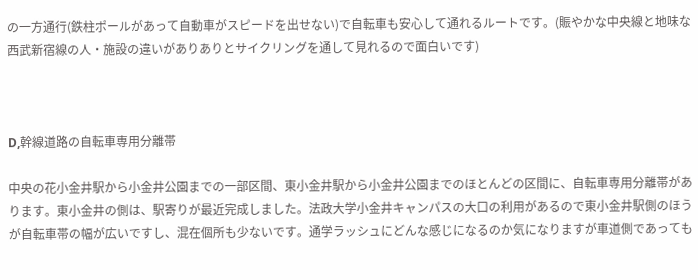の一方通行(鉄柱ポールがあって自動車がスピードを出せない)で自転車も安心して通れるルートです。(賑やかな中央線と地味な西武新宿線の人・施設の違いがありありとサイクリングを通して見れるので面白いです)



D,幹線道路の自転車専用分離帯

中央の花小金井駅から小金井公園までの一部区間、東小金井駅から小金井公園までのほとんどの区間に、自転車専用分離帯があります。東小金井の側は、駅寄りが最近完成しました。法政大学小金井キャンパスの大口の利用があるので東小金井駅側のほうが自転車帯の幅が広いですし、混在個所も少ないです。通学ラッシュにどんな感じになるのか気になりますが車道側であっても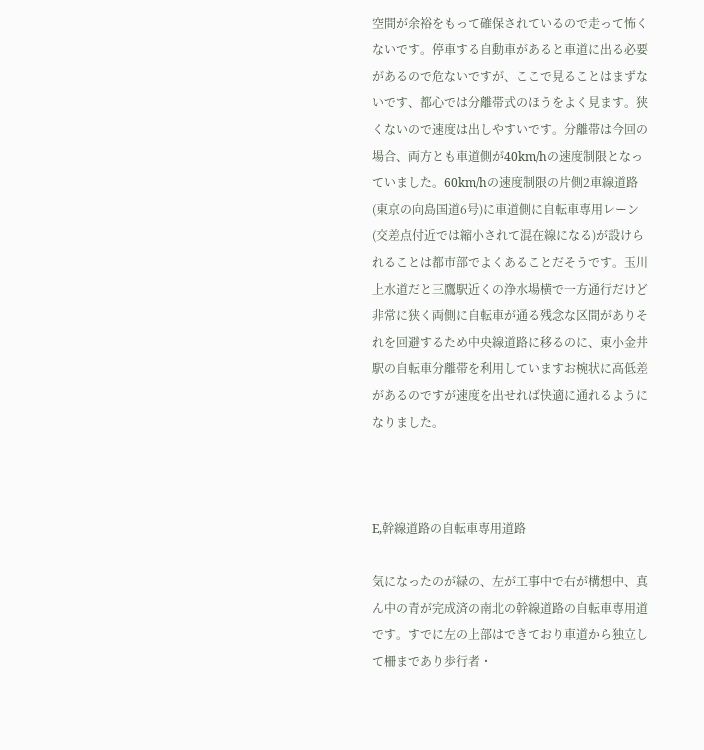空間が余裕をもって確保されているので走って怖くないです。停車する自動車があると車道に出る必要があるので危ないですが、ここで見ることはまずないです、都心では分離帯式のほうをよく見ます。狭くないので速度は出しやすいです。分離帯は今回の場合、両方とも車道側が40km/hの速度制限となっていました。60km/hの速度制限の片側2車線道路(東京の向島国道6号)に車道側に自転車専用レーン(交差点付近では縮小されて混在線になる)が設けられることは都市部でよくあることだそうです。玉川上水道だと三鷹駅近くの浄水場横で一方通行だけど非常に狭く両側に自転車が通る残念な区間がありそれを回避するため中央線道路に移るのに、東小金井駅の自転車分離帯を利用していますお椀状に高低差があるのですが速度を出せれば快適に通れるようになりました。



E,幹線道路の自転車専用道路

気になったのが緑の、左が工事中で右が構想中、真ん中の青が完成済の南北の幹線道路の自転車専用道です。すでに左の上部はできており車道から独立して柵まであり歩行者・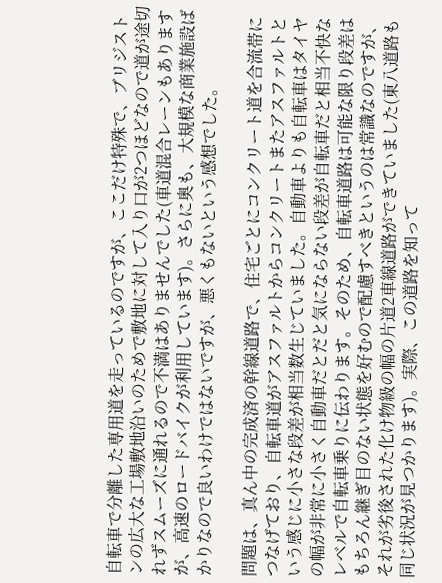自転車で分離した専用道を走っているのですが、ここだけ特殊で、ブリジストンの広大な工場敷地沿いのためで敷地に対して入り口が2つほどなので道が途切れずスムーズに通れるので不満はありませんでした(車道混合レーンもありますが、高速のロードバイクが利用しています)。さらに奥も、大規模な商業施設ばかりなので良いわけではないですが、悪くもないという感想でした。

問題は、真ん中の完成済の幹線道路で、住宅ごとにコンクリート道を合流帯につなげており、自転車道がアスファルトからコンクリートまたアスファルトという感じに小さな段差が相当数生じていました。自動車よりも自転車はタイヤの幅が非常に小さく自動車だとだと気にならない段差が自転車だと相当不快なレベルで自転車乗りに伝わります。そのため、自転車道路は可能な限り段差はもちろん継ぎ目のない状態を好むので配慮すべきというのは常識なのですが、それが劣後された化け物級の幅の片道2車線道路ができていました(東八道路も同じ状況が見つかります)。実際、この道路を知って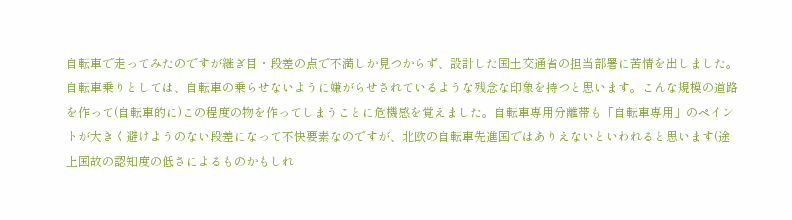自転車で走ってみたのですが継ぎ目・段差の点で不満しか見つからず、設計した国土交通省の担当部署に苦情を出しました。自転車乗りとしては、自転車の乗らせないように嫌がらせされているような残念な印象を持つと思います。こんな規模の道路を作って(自転車的に)この程度の物を作ってしまうことに危機感を覚えました。自転車専用分離帯も「自転車専用」のペイントが大きく避けようのない段差になって不快要素なのですが、北欧の自転車先進国ではありえないといわれると思います(途上国故の認知度の低さによるものかもしれ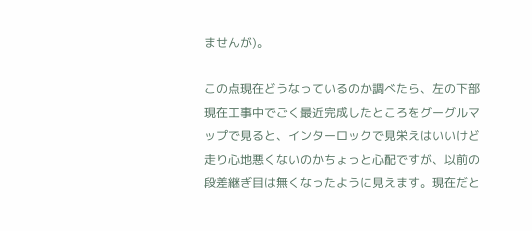ませんが)。

この点現在どうなっているのか調べたら、左の下部現在工事中でごく最近完成したところをグーグルマップで見ると、インターロックで見栄えはいいけど走り心地悪くないのかちょっと心配ですが、以前の段差継ぎ目は無くなったように見えます。現在だと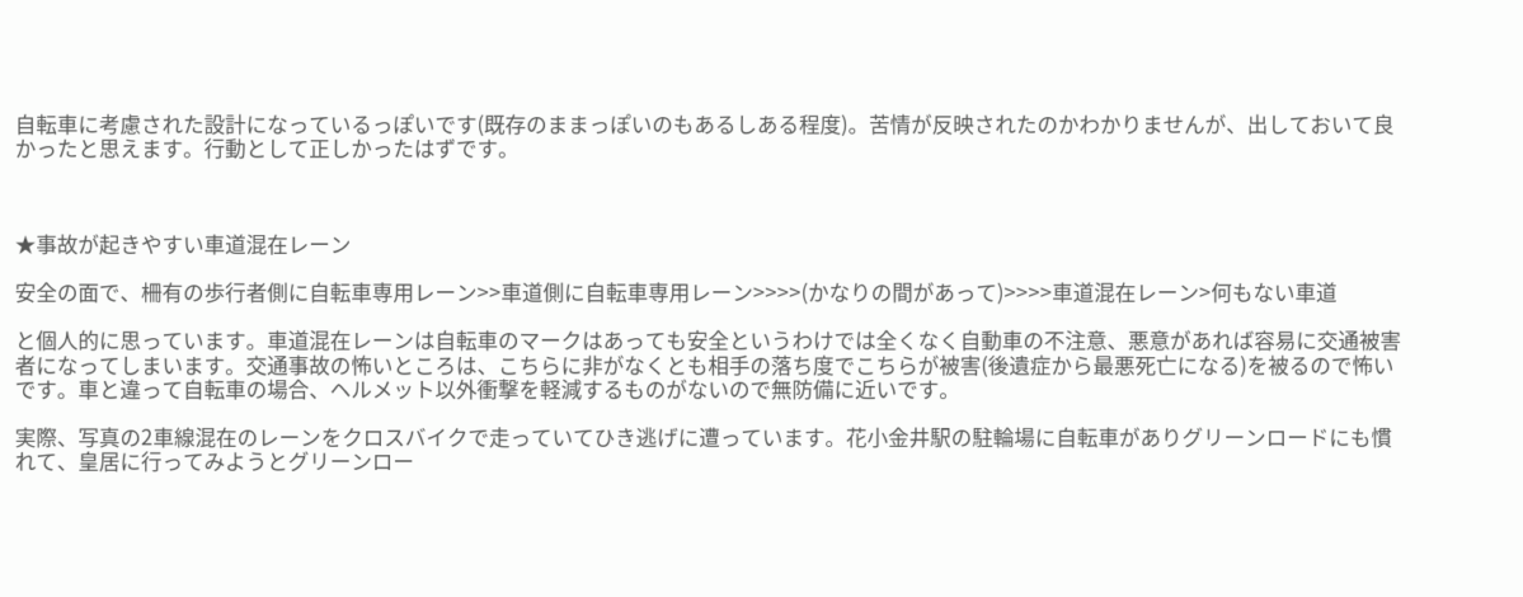自転車に考慮された設計になっているっぽいです(既存のままっぽいのもあるしある程度)。苦情が反映されたのかわかりませんが、出しておいて良かったと思えます。行動として正しかったはずです。



★事故が起きやすい車道混在レーン

安全の面で、柵有の歩行者側に自転車専用レーン>>車道側に自転車専用レーン>>>>(かなりの間があって)>>>>車道混在レーン>何もない車道

と個人的に思っています。車道混在レーンは自転車のマークはあっても安全というわけでは全くなく自動車の不注意、悪意があれば容易に交通被害者になってしまいます。交通事故の怖いところは、こちらに非がなくとも相手の落ち度でこちらが被害(後遺症から最悪死亡になる)を被るので怖いです。車と違って自転車の場合、ヘルメット以外衝撃を軽減するものがないので無防備に近いです。

実際、写真の2車線混在のレーンをクロスバイクで走っていてひき逃げに遭っています。花小金井駅の駐輪場に自転車がありグリーンロードにも慣れて、皇居に行ってみようとグリーンロー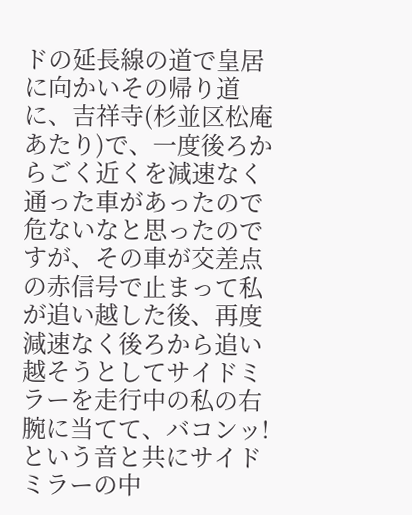ドの延長線の道で皇居に向かいその帰り道に、吉祥寺(杉並区松庵あたり)で、一度後ろからごく近くを減速なく通った車があったので危ないなと思ったのですが、その車が交差点の赤信号で止まって私が追い越した後、再度減速なく後ろから追い越そうとしてサイドミラーを走行中の私の右腕に当てて、バコンッ!という音と共にサイドミラーの中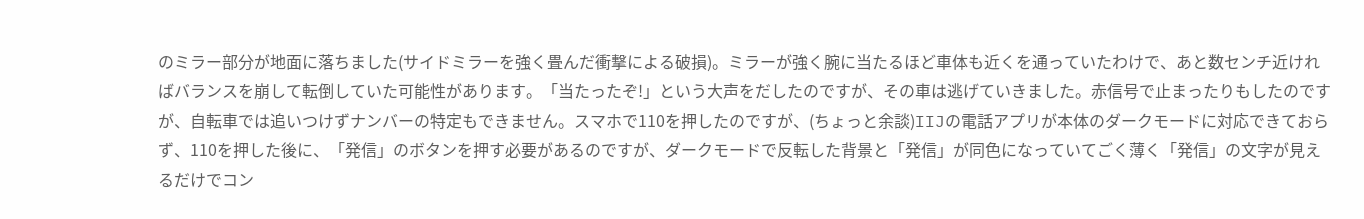のミラー部分が地面に落ちました(サイドミラーを強く畳んだ衝撃による破損)。ミラーが強く腕に当たるほど車体も近くを通っていたわけで、あと数センチ近ければバランスを崩して転倒していた可能性があります。「当たったぞ!」という大声をだしたのですが、その車は逃げていきました。赤信号で止まったりもしたのですが、自転車では追いつけずナンバーの特定もできません。スマホで110を押したのですが、(ちょっと余談)IIJの電話アプリが本体のダークモードに対応できておらず、110を押した後に、「発信」のボタンを押す必要があるのですが、ダークモードで反転した背景と「発信」が同色になっていてごく薄く「発信」の文字が見えるだけでコン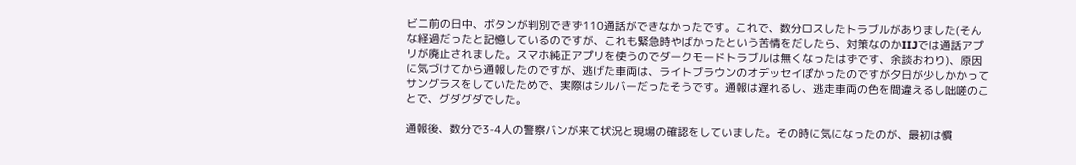ビニ前の日中、ボタンが判別できず110通話ができなかったです。これで、数分ロスしたトラブルがありました(そんな経過だったと記憶しているのですが、これも緊急時やばかったという苦情をだしたら、対策なのかIIJでは通話アプリが廃止されました。スマホ純正アプリを使うのでダークモードトラブルは無くなったはずです、余談おわり)、原因に気づけてから通報したのですが、逃げた車両は、ライトブラウンのオデッセイぽかったのですが夕日が少しかかってサングラスをしていたためで、実際はシルバーだったそうです。通報は遅れるし、逃走車両の色を間違えるし咄嗟のことで、グダグダでした。

通報後、数分で3-4人の警察バンが来て状況と現場の確認をしていました。その時に気になったのが、最初は慣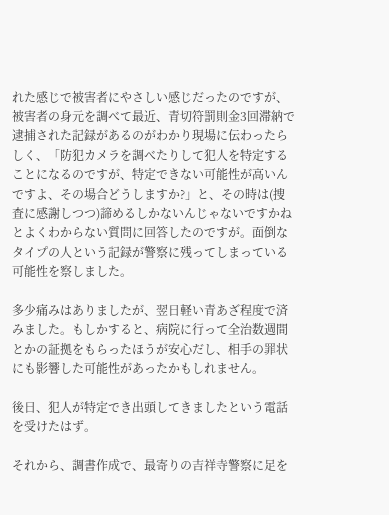れた感じで被害者にやさしい感じだったのですが、被害者の身元を調べて最近、青切符罰則金3回滞納で逮捕された記録があるのがわかり現場に伝わったらしく、「防犯カメラを調べたりして犯人を特定することになるのですが、特定できない可能性が高いんですよ、その場合どうしますか?」と、その時は(捜査に感謝しつつ)諦めるしかないんじゃないですかねとよくわからない質問に回答したのですが。面倒なタイプの人という記録が警察に残ってしまっている可能性を察しました。

多少痛みはありましたが、翌日軽い青あざ程度で済みました。もしかすると、病院に行って全治数週間とかの証拠をもらったほうが安心だし、相手の罪状にも影響した可能性があったかもしれません。

後日、犯人が特定でき出頭してきましたという電話を受けたはず。

それから、調書作成で、最寄りの吉祥寺警察に足を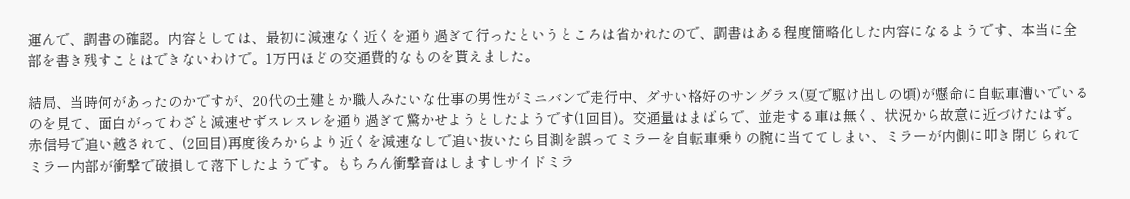運んで、調書の確認。内容としては、最初に減速なく近くを通り過ぎて行ったというところは省かれたので、調書はある程度簡略化した内容になるようです、本当に全部を書き残すことはできないわけで。1万円ほどの交通費的なものを貰えました。

結局、当時何があったのかですが、20代の土建とか職人みたいな仕事の男性がミニバンで走行中、ダサい格好のサングラス(夏で駆け出しの頃)が懸命に自転車漕いでいるのを見て、面白がってわざと減速せずスレスレを通り過ぎて驚かせようとしたようです(1回目)。交通量はまばらで、並走する車は無く、状況から故意に近づけたはず。赤信号で追い越されて、(2回目)再度後ろからより近くを減速なしで追い抜いたら目測を誤ってミラーを自転車乗りの腕に当ててしまい、ミラーが内側に叩き閉じられてミラー内部が衝撃で破損して落下したようです。もちろん衝撃音はしますしサイドミラ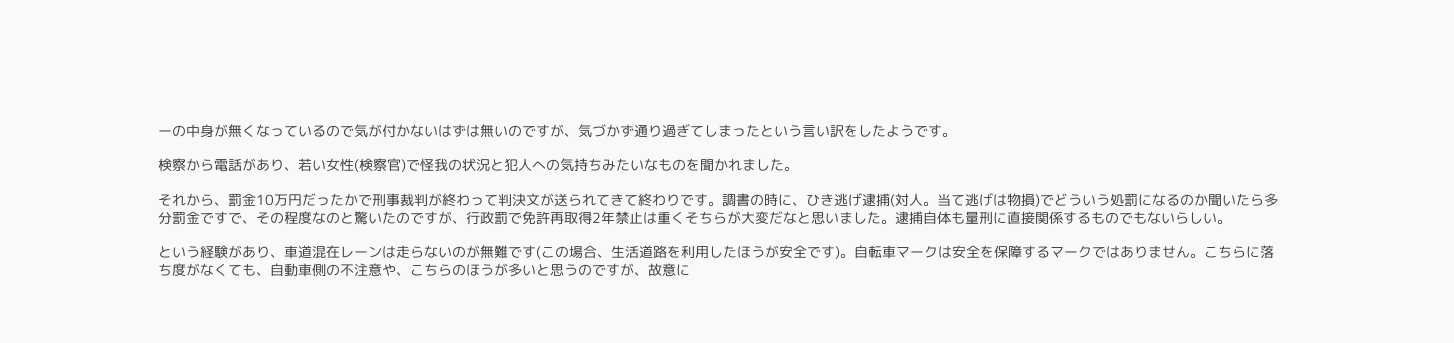ーの中身が無くなっているので気が付かないはずは無いのですが、気づかず通り過ぎてしまったという言い訳をしたようです。

検察から電話があり、若い女性(検察官)で怪我の状況と犯人への気持ちみたいなものを聞かれました。

それから、罰金10万円だったかで刑事裁判が終わって判決文が送られてきて終わりです。調書の時に、ひき逃げ逮捕(対人。当て逃げは物損)でどういう処罰になるのか聞いたら多分罰金ですで、その程度なのと驚いたのですが、行政罰で免許再取得2年禁止は重くそちらが大変だなと思いました。逮捕自体も量刑に直接関係するものでもないらしい。

という経験があり、車道混在レーンは走らないのが無難です(この場合、生活道路を利用したほうが安全です)。自転車マークは安全を保障するマークではありません。こちらに落ち度がなくても、自動車側の不注意や、こちらのほうが多いと思うのですが、故意に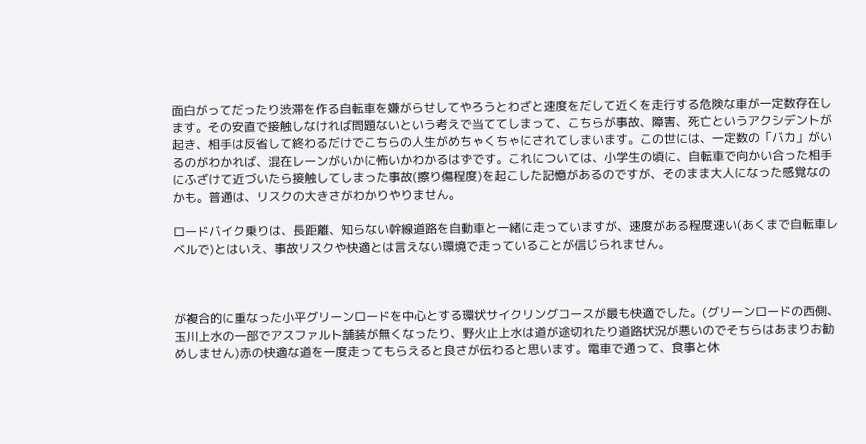面白がってだったり渋滞を作る自転車を嫌がらせしてやろうとわざと速度をだして近くを走行する危険な車が一定数存在します。その安直で接触しなければ問題ないという考えで当ててしまって、こちらが事故、障害、死亡というアクシデントが起き、相手は反省して終わるだけでこちらの人生がめちゃくちゃにされてしまいます。この世には、一定数の「バカ」がいるのがわかれば、混在レーンがいかに怖いかわかるはずです。これについては、小学生の頃に、自転車で向かい合った相手にふざけて近づいたら接触してしまった事故(擦り傷程度)を起こした記憶があるのですが、そのまま大人になった感覚なのかも。普通は、リスクの大きさがわかりやりません。

ロードバイク乗りは、長距離、知らない幹線道路を自動車と一緒に走っていますが、速度がある程度速い(あくまで自転車レベルで)とはいえ、事故リスクや快適とは言えない環境で走っていることが信じられません。



が複合的に重なった小平グリーンロードを中心とする環状サイクリングコースが最も快適でした。(グリーンロードの西側、玉川上水の一部でアスファルト舗装が無くなったり、野火止上水は道が途切れたり道路状況が悪いのでそちらはあまりお勧めしません)赤の快適な道を一度走ってもらえると良さが伝わると思います。電車で通って、食事と休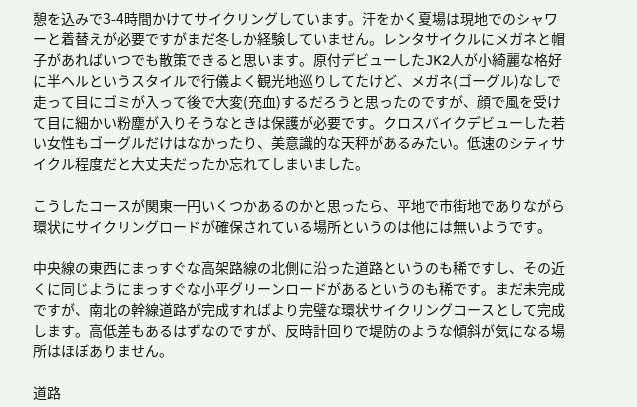憩を込みで3-4時間かけてサイクリングしています。汗をかく夏場は現地でのシャワーと着替えが必要ですがまだ冬しか経験していません。レンタサイクルにメガネと帽子があればいつでも散策できると思います。原付デビューしたJK2人が小綺麗な格好に半ヘルというスタイルで行儀よく観光地巡りしてたけど、メガネ(ゴーグル)なしで走って目にゴミが入って後で大変(充血)するだろうと思ったのですが、顔で風を受けて目に細かい粉塵が入りそうなときは保護が必要です。クロスバイクデビューした若い女性もゴーグルだけはなかったり、美意識的な天秤があるみたい。低速のシティサイクル程度だと大丈夫だったか忘れてしまいました。

こうしたコースが関東一円いくつかあるのかと思ったら、平地で市街地でありながら環状にサイクリングロードが確保されている場所というのは他には無いようです。

中央線の東西にまっすぐな高架路線の北側に沿った道路というのも稀ですし、その近くに同じようにまっすぐな小平グリーンロードがあるというのも稀です。まだ未完成ですが、南北の幹線道路が完成すればより完璧な環状サイクリングコースとして完成します。高低差もあるはずなのですが、反時計回りで堤防のような傾斜が気になる場所はほぼありません。

道路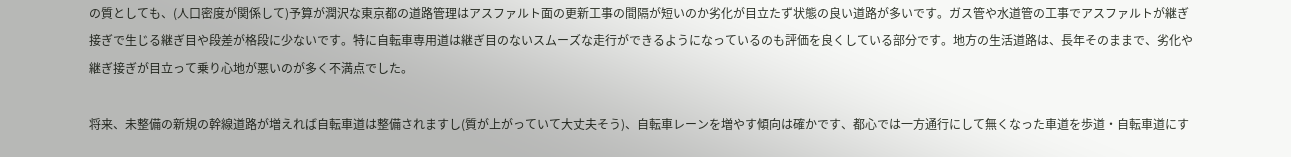の質としても、(人口密度が関係して)予算が潤沢な東京都の道路管理はアスファルト面の更新工事の間隔が短いのか劣化が目立たず状態の良い道路が多いです。ガス管や水道管の工事でアスファルトが継ぎ接ぎで生じる継ぎ目や段差が格段に少ないです。特に自転車専用道は継ぎ目のないスムーズな走行ができるようになっているのも評価を良くしている部分です。地方の生活道路は、長年そのままで、劣化や継ぎ接ぎが目立って乗り心地が悪いのが多く不満点でした。

将来、未整備の新規の幹線道路が増えれば自転車道は整備されますし(質が上がっていて大丈夫そう)、自転車レーンを増やす傾向は確かです、都心では一方通行にして無くなった車道を歩道・自転車道にす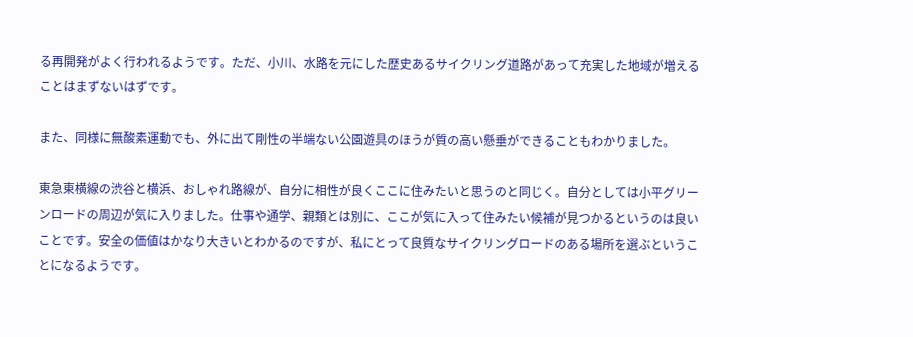る再開発がよく行われるようです。ただ、小川、水路を元にした歴史あるサイクリング道路があって充実した地域が増えることはまずないはずです。

また、同様に無酸素運動でも、外に出て剛性の半端ない公園遊具のほうが質の高い懸垂ができることもわかりました。

東急東横線の渋谷と横浜、おしゃれ路線が、自分に相性が良くここに住みたいと思うのと同じく。自分としては小平グリーンロードの周辺が気に入りました。仕事や通学、親類とは別に、ここが気に入って住みたい候補が見つかるというのは良いことです。安全の価値はかなり大きいとわかるのですが、私にとって良質なサイクリングロードのある場所を選ぶということになるようです。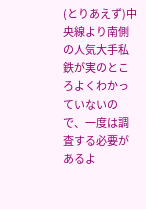(とりあえず)中央線より南側の人気大手私鉄が実のところよくわかっていないので、一度は調査する必要があるよ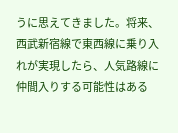うに思えてきました。将来、西武新宿線で東西線に乗り入れが実現したら、人気路線に仲間入りする可能性はある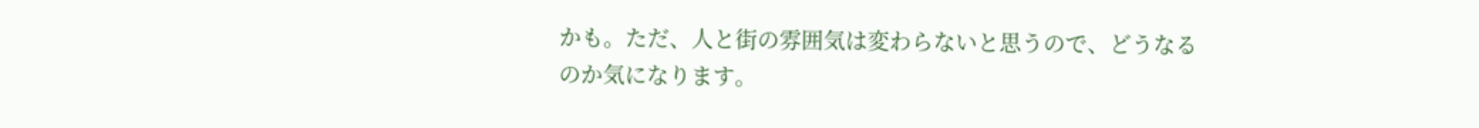かも。ただ、人と街の雰囲気は変わらないと思うので、どうなるのか気になります。